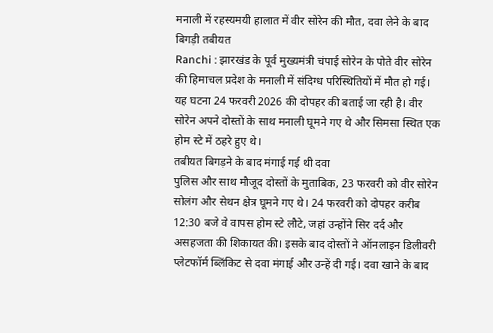मनाली में रहस्यमयी हालात में वीर सोरेन की मौत, दवा लेने के बाद बिगड़ी तबीयत
Ranchi : झारखंड के पूर्व मुख्यमंत्री चंपाई सोरेन के पोते वीर सोरेन की हिमाचल प्रदेश के मनाली में संदिग्ध परिस्थितियों में मौत हो गई। यह घटना 24 फरवरी 2026 की दोपहर की बताई जा रही है। वीर सोरेन अपने दोस्तों के साथ मनाली घूमने गए थे और सिमसा स्थित एक होम स्टे में ठहरे हुए थे।
तबीयत बिगड़ने के बाद मंगाई गई थी दवा
पुलिस और साथ मौजूद दोस्तों के मुताबिक, 23 फरवरी को वीर सोरेन सोलंग और सेथन क्षेत्र घूमने गए थे। 24 फरवरी को दोपहर करीब 12:30 बजे वे वापस होम स्टे लौटे, जहां उन्होंने सिर दर्द और असहजता की शिकायत की। इसके बाद दोस्तों ने ऑनलाइन डिलीवरी प्लेटफॉर्म ब्लिंकिट से दवा मंगाई और उन्हें दी गई। दवा खाने के बाद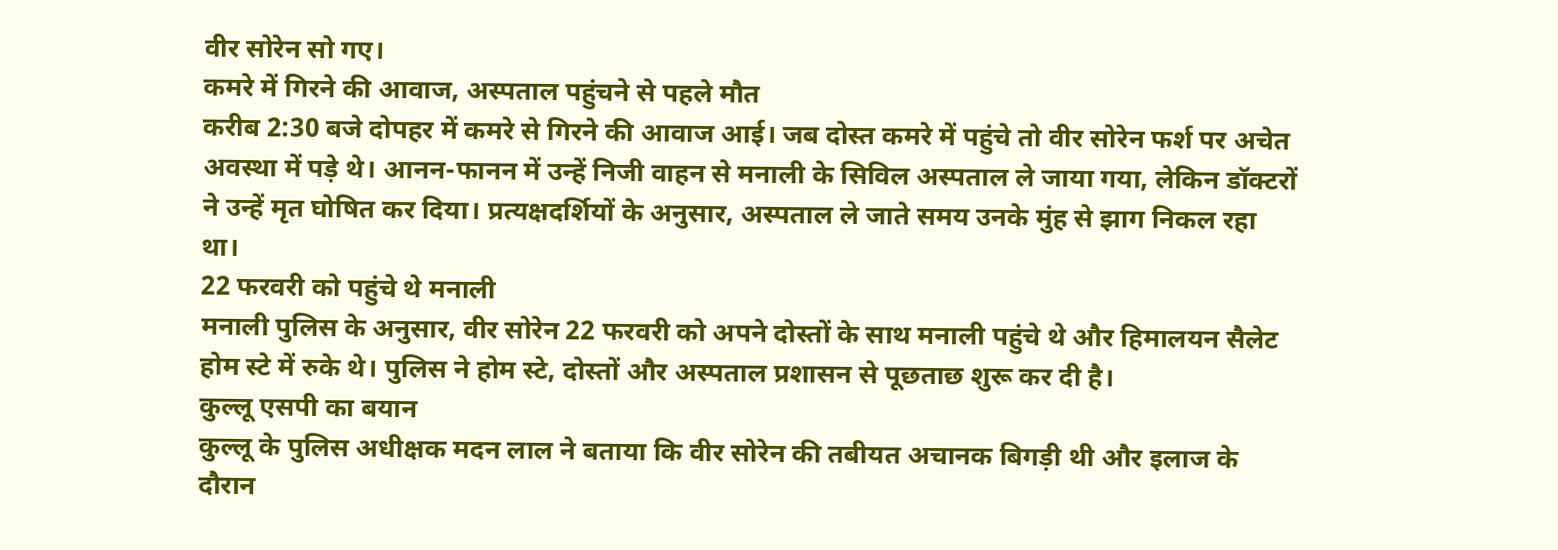वीर सोरेन सो गए।
कमरे में गिरने की आवाज, अस्पताल पहुंचने से पहले मौत
करीब 2:30 बजे दोपहर में कमरे से गिरने की आवाज आई। जब दोस्त कमरे में पहुंचे तो वीर सोरेन फर्श पर अचेत अवस्था में पड़े थे। आनन-फानन में उन्हें निजी वाहन से मनाली के सिविल अस्पताल ले जाया गया, लेकिन डॉक्टरों ने उन्हें मृत घोषित कर दिया। प्रत्यक्षदर्शियों के अनुसार, अस्पताल ले जाते समय उनके मुंह से झाग निकल रहा था।
22 फरवरी को पहुंचे थे मनाली
मनाली पुलिस के अनुसार, वीर सोरेन 22 फरवरी को अपने दोस्तों के साथ मनाली पहुंचे थे और हिमालयन सैलेट होम स्टे में रुके थे। पुलिस ने होम स्टे, दोस्तों और अस्पताल प्रशासन से पूछताछ शुरू कर दी है।
कुल्लू एसपी का बयान
कुल्लू के पुलिस अधीक्षक मदन लाल ने बताया कि वीर सोरेन की तबीयत अचानक बिगड़ी थी और इलाज के दौरान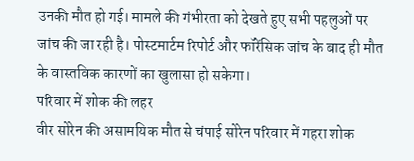उनकी मौत हो गई। मामले की गंभीरता को देखते हुए सभी पहलुओं पर जांच की जा रही है। पोस्टमार्टम रिपोर्ट और फॉरेंसिक जांच के बाद ही मौत के वास्तविक कारणों का खुलासा हो सकेगा।
परिवार में शोक की लहर
वीर सोरेन की असामयिक मौत से चंपाई सोरेन परिवार में गहरा शोक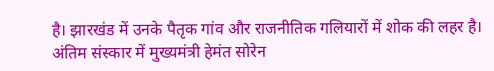है। झारखंड में उनके पैतृक गांव और राजनीतिक गलियारों में शोक की लहर है। अंतिम संस्कार में मुख्यमंत्री हेमंत सोरेन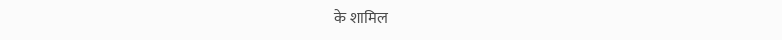के शामिल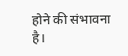होने की संभावना है।